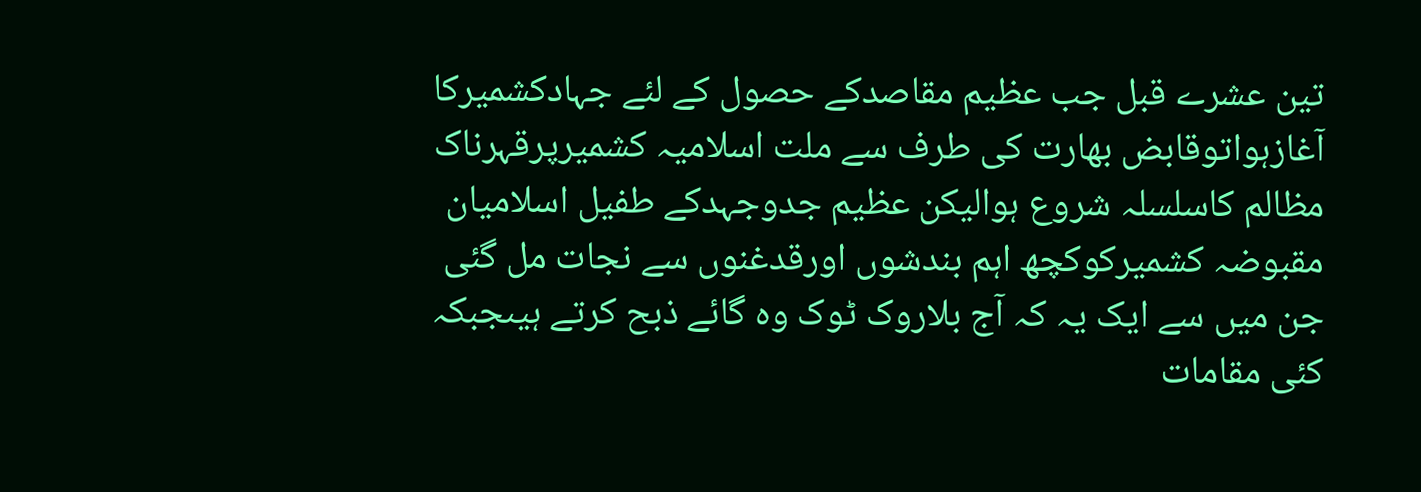تین عشرے قبل جب عظیم مقاصدکے حصول کے لئے جہادکشمیرکا آغازہواتوقابض بھارت کی طرف سے ملت اسلامیہ کشمیرپرقہرناک مظالم کاسلسلہ شروع ہوالیکن عظیم جدوجہدکے طفیل اسلامیان مقبوضہ کشمیرکوکچھ اہم بندشوں اورقدغنوں سے نجات مل گئی جن میں سے ایک یہ کہ آج بلاروک ٹوک وہ گائے ذبح کرتے ہیںجبکہ کئی مقامات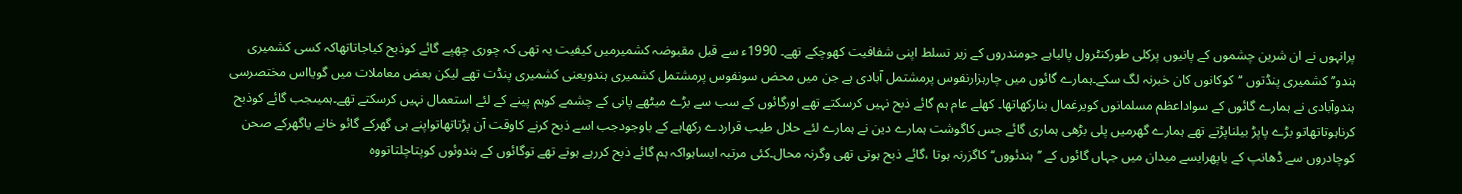پرانہوں نے ان شرین چشموں کے پانیوں پرکلی طورکنٹرول پالیاہے جومندروں کے زیر تسلط اپنی شفافیت کھوچکے تھے۔ 1990ء سے قبل مقبوضہ کشمیرمیں کیفیت یہ تھی کہ چوری چھپے گائے کوذبح کیاجاتاتھاکہ کسی کشمیری ہندو’’کشمیری پنڈتوں ‘‘کوکانوں کان خبرنہ لگ سکے۔ہمارے گائوں میں چارہزارنفوس پرمشتمل آبادی ہے جن میں محض سونفوس پرمشتمل کشمیری ہندویعنی کشمیری پنڈت تھے لیکن بعض معاملات میں گویااس مختصرسی ہندوآبادی نے ہمارے گائوں کے سواداعظم مسلمانوں کویرغمال بنارکھاتھا۔ کھلے عام ہم گائے ذبح نہیں کرسکتے تھے اورگائوں کے سب سے بڑے میٹھے پانی کے چشمے کوہم پینے کے لئے استعمال نہیں کرسکتے تھے۔ہمیںجب گائے کوذبح کرناہوتاتھاتو بڑے پاپڑ بیلناپڑتے تھے ہمارے گھرمیں پلی بڑھی ہماری گائے جس کاگوشت ہمارے دین نے ہمارے لئے حلال طیب قراردے رکھاہے کے باوجودجب اسے ذبح کرنے کاوقت آن پڑتاتھاتواپنے ہی گھرکے گائو خانے یاگھرکے صحن کوچادروں سے ڈھانپ کے یاپھرایسے میدان میں جہاں گائوں کے ’’ہندئووں‘‘ کاگزرنہ ہوتا ،گائے ذبح ہوتی تھی وگرنہ محال۔کئی مرتبہ ایساہواکہ ہم گائے ذبح کررہے ہوتے تھے توگائوں کے ہندوئوں کوپتاچلتاتووہ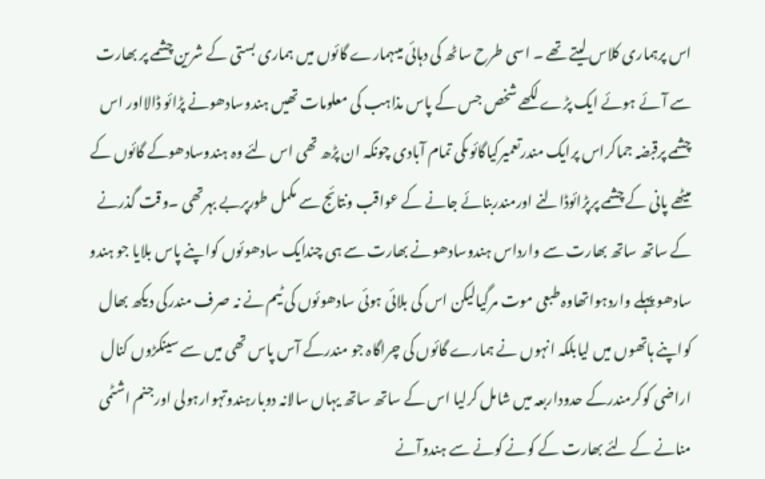اس پرہماری کلاس لیتے تھے ۔ اسی طرح ساٹھ کی دہائی میںہمارے گائوں میں ہماری بستی کے شرین چشمے پر بھارت سے آئے ہوئے ایک پڑے لکھے شخص جس کے پاس مذاہب کی معلومات تھیں ہندوسادھونے پڑائو ڈالااور اس چشمے پرقبضہ جماکراس پرایک مندرتعمیرکیاگائوںکی تمام آبادی چونکہ ان پڑھ تھی اس لئے وہ ہندوسادھوکے گائوں کے میٹھے پانی کے چشمے پرپڑائوڈالنے اورمندربنائے جانے کے عواقب ونتائج سے مکمل طورپربے بہرتھی ۔وقت گذرنے کے ساتھ ساتھ بھارت سے وارداس ہندوسادھونے بھارت سے ہی چندایک سادھوئوں کواپنے پاس بلایا جو ہندو سادھو پہلے واردہواتھاوہ طبعی موت مرگیالیکن اس کی بلائی ہوئی سادھوئوں کی ٹیم نے نہ صرف مندرکی دیکھ بھال کواپنے ہاتھوں میں لیابلکہ انہوں نے ہمارے گائوں کی چراگاہ جو مندرکے آس پاس تھی میں سے سینکڑوں کنال اراضی کوکرمندرکے حدوداربعہ میں شامل کرلیا اس کے ساتھ ساتھ یہاں سالانہ دوبارہندوتہوارہولی اورجنم اشٹمی منانے کے لئے بھارت کے کونے کونے سے ہندوآنے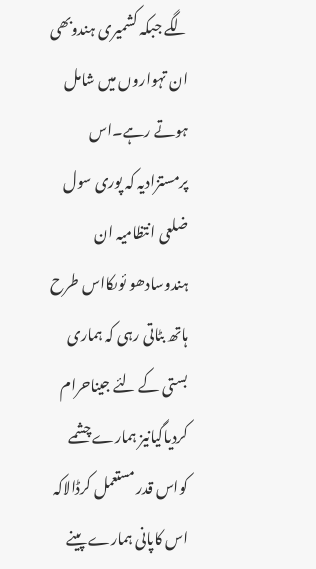لگے جبکہ کشمیری ہندوبھی ان تہواروں میں شامل ہوتے رہے۔اس پرمستزادیہ کہ پوری سول ضلعی انتظامیہ ان ہندوسادھو ئوںکااس طرح ہاتھ بٹاتی رہی کہ ہماری بستی کے لئے جیناحرام کردیاگیانیز ہمارے چشمے کواس قدر مستعمل کرڈالاکہ اس کاپانی ہمارے پینے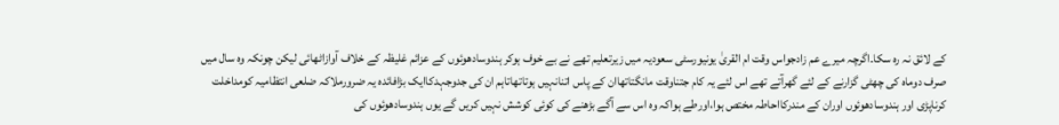کے لائق نہ رہ سکا۔اگرچہ میرے عم زادجواس وقت ام القریٰ یونیورسٹی سعودیہ میں زیرتعلیم تھے نے بے خوف ہوکر ہندوسادھوئوں کے عزائم غلیظہ کے خلاف آوازاٹھائی لیکن چونکہ وہ سال میں صرف دوماہ کی چھٹی گزارنے کے لئے گھرآتے تھے اس لئے یہ کام جتناوقت مانگتاتھاان کے پاس اتنانہیں ہوتاتھاتاہم ان کی جدوجہدکاایک بڑافائدہ یہ ضرورملاکہ ضلعی انتظامیہ کومداخلت کرناپڑی اور ہندوسادھوئوں اوران کے مندرکااحاطہ مختص ہوا،اورطے ہواکہ وہ اس سے آگے بڑھنے کی کوئی کوشش نہیں کریں گے یوں ہندوسادھوئوں کی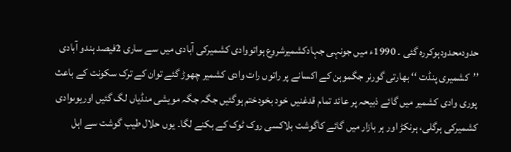حدودمحدودہوکررہ گئی ۔ 1990ء میں جونہی جہادکشمیرشروع ہواتووادی کشمیرکی آبادی میں سے ساری 2فیصد ہندو آبادی ’’کشمیری پنڈت ‘‘ بھارتی گورنر جگموہن کے اکسانے پر راتوں رات وادی کشمیر چھوڑ گئے توان کے ترک سکونت کے باعث پوری وادی کشمیر میں گائے ذبیحہ پر عائد تمام قدغنیں خود بخودختم ہوگئیں جگہ جگہ مویشی منڈیاں لگ گئیں اوریوںوادی کشمیرکی ہرگلی، ہرنکڑ اور ہر بازار میں گائے کاگوشت بلاکسی روک ٹوک کے بکنے لگا۔ یوں حلال طیب گوشت سے اہل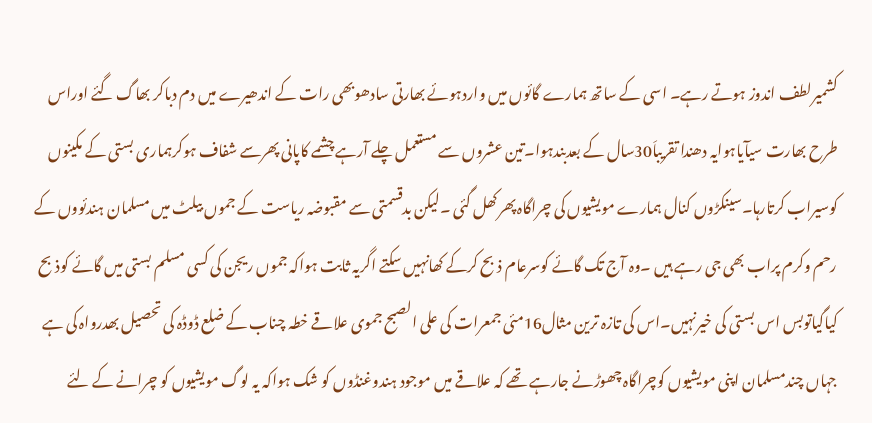کشمیرلطف اندوز ہوتے رہے۔ اسی کے ساتھ ہمارے گائوں میں واردہوئے بھارتی سادھوبھی رات کے اندھیرے میں دم دباکر بھاگ گئے اوراس طرح بھارت سیآیاہوایہ دھندا تقریباَ30سال کے بعدبندہوا۔تین عشروں سے مستعمل چلے آرہے چشمے کاپانی پھرسے شفاف ہوکرہماری بستی کے مکینوں کوسیراب کرتارہا۔سینکڑوں کنال ہمارے مویشیوں کی چراگاہ پھرکھل گئی ۔لیکن بدقسمتی سے مقبوضہ ریاست کے جموں بیلٹ میں مسلمان ہندئووں کے رحم وکرم پراب بھی جی رہے ہیں ۔وہ آج تک گائے کوسرعام ذبح کرکے کھانہیں سکتے اگریہ ثابت ہواکہ جموں ریجن کی کسی مسلم بستی میں گائے کوذبح کیاگیاتوبس اس بستی کی خیرنہیں۔اس کی تازہ ترین مثال16مئی جمعرات کی علی الصبح جموی علاقے خطہ چناب کے ضلع ڈوڈہ کی تحصیل بھدرواہ کی ہے جہاں چندمسلمان اپنی مویشیوں کوچراگاہ چھوڑنے جارہے تھے کہ علاقے میں موجود ہندوغنڈوں کو شک ہواکہ یہ لوگ مویشیوں کو چرانے کے لئے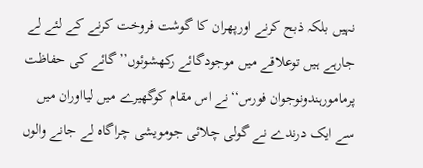نہیں بلکہ ذبح کرنے اورپھران کا گوشت فروخت کرنے کے لئے لے جارہے ہیں توعلاقے میں موجودگائے رکھشوئوں’’گائے کی حفاظت پرمامورہندونوجوان فورس‘‘نے اس مقام کوگھیرے میں لیااوران میں سے ایک درندے نے گولی چلائی جومویشی چراگاہ لے جانے والوں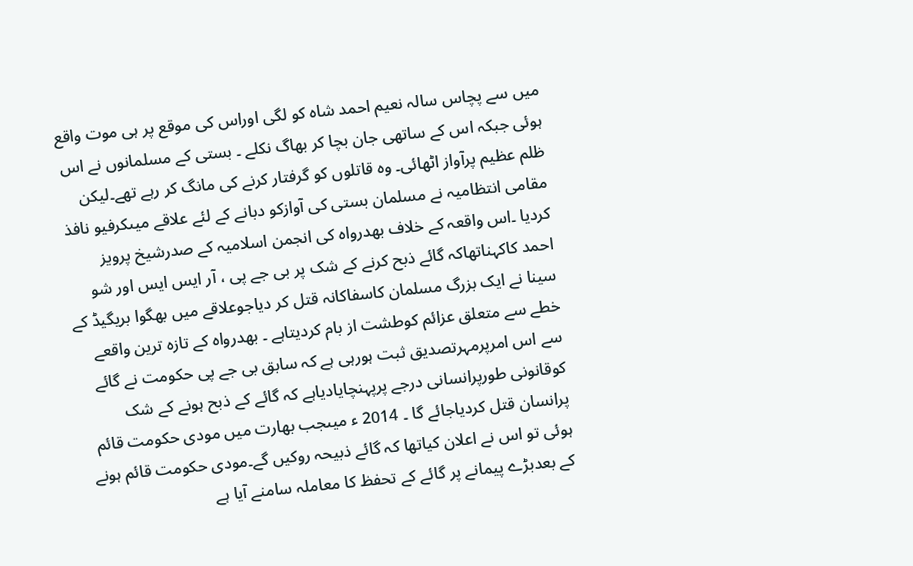میں سے پچاس سالہ نعیم احمد شاہ کو لگی اوراس کی موقع پر ہی موت واقع ہوئی جبکہ اس کے ساتھی جان بچا کر بھاگ نکلے ۔ بستی کے مسلمانوں نے اس ظلم عظیم پرآواز اٹھائی۔ وہ قاتلوں کو گرفتار کرنے کی مانگ کر رہے تھے۔لیکن مقامی انتظامیہ نے مسلمان بستی کی آوازکو دبانے کے لئے علاقے میںکرفیو نافذ کردیا ۔اس واقعہ کے خلاف بھدرواہ کی انجمن اسلامیہ کے صدرشیخ پرویز احمد کاکہناتھاکہ گائے ذبح کرنے کے شک پر بی جے پی ، آر ایس ایس اور شو سینا نے ایک بزرگ مسلمان کاسفاکانہ قتل کر دیاجوعلاقے میں بھگوا بریگیڈ کے خطے سے متعلق عزائم کوطشت از بام کردیتاہے ۔ بھدرواہ کے تازہ ترین واقعے سے اس امرپرمہرتصدیق ثبت ہورہی ہے کہ سابق بی جے پی حکومت نے گائے کوقانونی طورپرانسانی درجے پرپہنچایادیاہے کہ گائے کے ذبح ہونے کے شک پرانسان قتل کردیاجائے گا ۔ 2014 ء میںجب بھارت میں مودی حکومت قائم ہوئی تو اس نے اعلان کیاتھا کہ گائے ذبیحہ روکیں گے۔مودی حکومت قائم ہونے کے بعدبڑے پیمانے پر گائے کے تحفظ کا معاملہ سامنے آیا ہے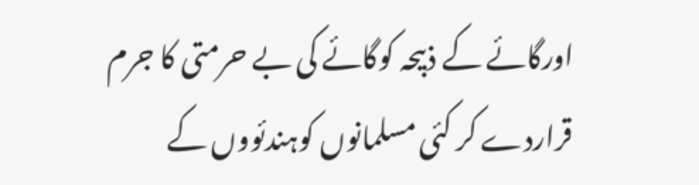اورگائے کے ذبیحہ کوگائے کی بے حرمتی کا جرم قراردے کر کئی مسلمانوں کوہندئووں کے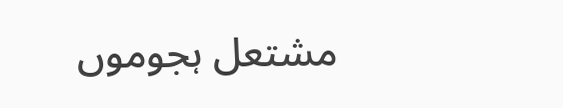مشتعل ہجوموں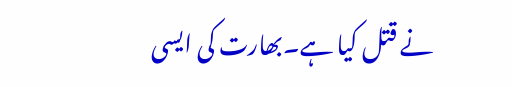نے قتل کیا ہے۔بھارت کی ایسی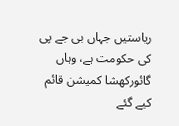ریاستیں جہاں بی جے پی کی حکومت ہے، وہاں گائورکھشا کمیشن قائم کیے گئے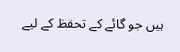ہیں جو گائے کے تحفظ کے لیے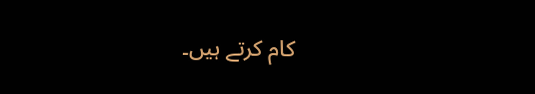کام کرتے ہیں۔